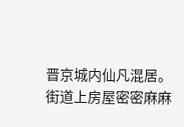晋京城内仙凡混居。
街道上房屋密密麻麻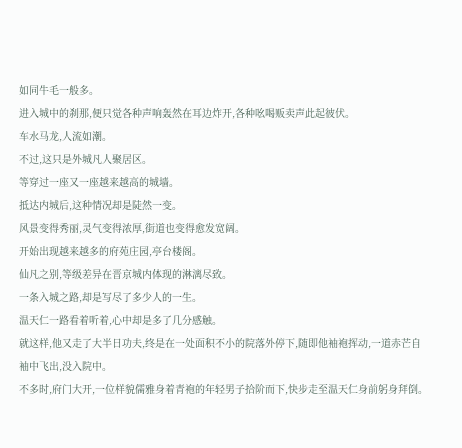如同牛毛一般多。
进入城中的刹那,便只觉各种声响轰然在耳边炸开,各种吆喝贩卖声此起彼伏。
车水马龙,人流如潮。
不过,这只是外城凡人聚居区。
等穿过一座又一座越来越高的城墙。
抵达内城后,这种情况却是陡然一变。
风景变得秀丽,灵气变得浓厚,街道也变得愈发宽阔。
开始出现越来越多的府苑庄园,亭台楼阁。
仙凡之别,等级差异在晋京城内体现的淋漓尽致。
一条入城之路,却是写尽了多少人的一生。
温天仁一路看着听着,心中却是多了几分感触。
就这样,他又走了大半日功夫,终是在一处面积不小的院落外停下,随即他袖袍挥动,一道赤芒自袖中飞出,没入院中。
不多时,府门大开,一位样貌儒雅身着青袍的年轻男子拾阶而下,快步走至温天仁身前躬身拜倒。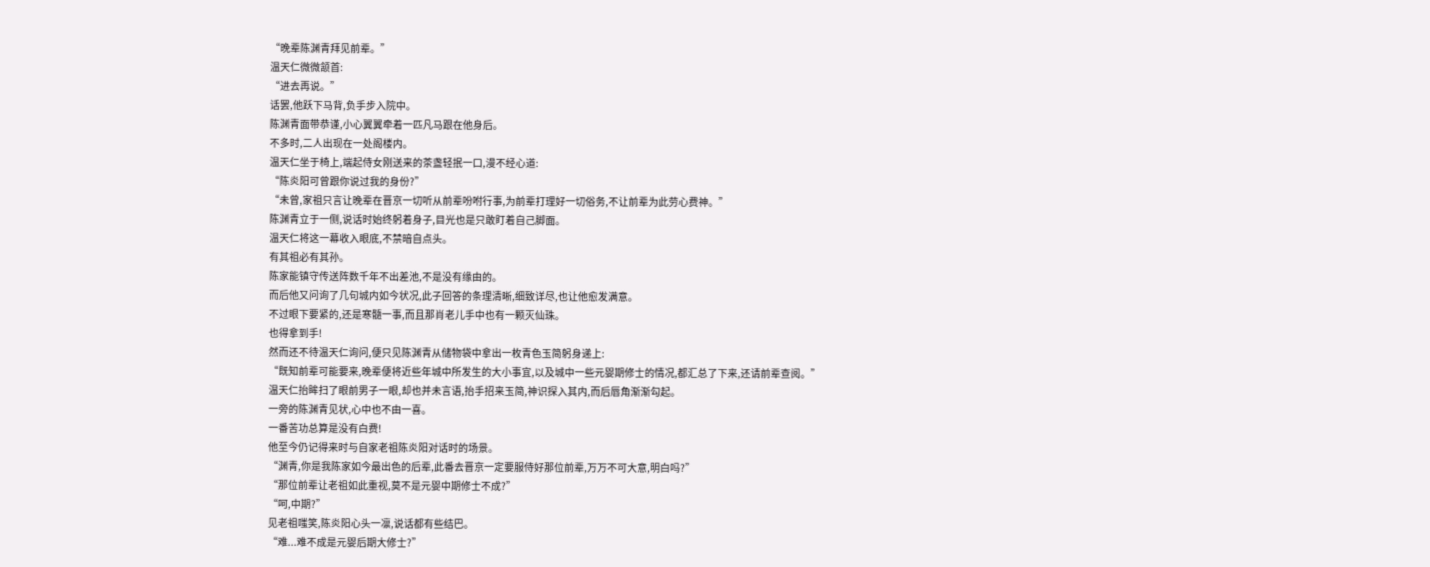“晚辈陈渊青拜见前辈。”
温天仁微微颔首:
“进去再说。”
话罢,他跃下马背,负手步入院中。
陈渊青面带恭谨,小心翼翼牵着一匹凡马跟在他身后。
不多时,二人出现在一处阁楼内。
温天仁坐于椅上,端起侍女刚送来的茶盏轻抿一口,漫不经心道:
“陈炎阳可曾跟你说过我的身份?”
“未曾,家祖只言让晚辈在晋京一切听从前辈吩咐行事,为前辈打理好一切俗务,不让前辈为此劳心费神。”
陈渊青立于一侧,说话时始终躬着身子,目光也是只敢盯着自己脚面。
温天仁将这一幕收入眼底,不禁暗自点头。
有其祖必有其孙。
陈家能镇守传送阵数千年不出差池,不是没有缘由的。
而后他又问询了几句城内如今状况,此子回答的条理清晰,细致详尽,也让他愈发满意。
不过眼下要紧的,还是寒髓一事,而且那肖老儿手中也有一颗灭仙珠。
也得拿到手!
然而还不待温天仁询问,便只见陈渊青从储物袋中拿出一枚青色玉简躬身递上:
“既知前辈可能要来,晚辈便将近些年城中所发生的大小事宜,以及城中一些元婴期修士的情况,都汇总了下来,还请前辈查阅。”
温天仁抬眸扫了眼前男子一眼,却也并未言语,抬手招来玉简,神识探入其内,而后唇角渐渐勾起。
一旁的陈渊青见状,心中也不由一喜。
一番苦功总算是没有白费!
他至今仍记得来时与自家老祖陈炎阳对话时的场景。
“渊青,你是我陈家如今最出色的后辈,此番去晋京一定要服侍好那位前辈,万万不可大意,明白吗?”
“那位前辈让老祖如此重视,莫不是元婴中期修士不成?”
“呵,中期?”
见老祖嗤笑,陈炎阳心头一凛,说话都有些结巴。
“难...难不成是元婴后期大修士?”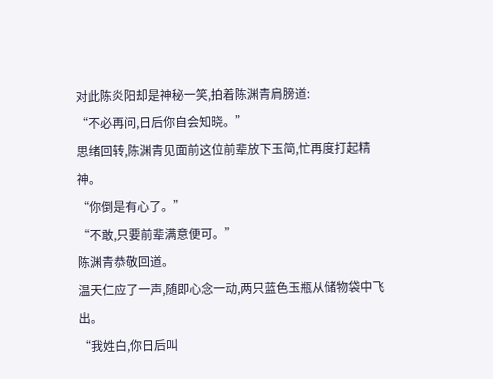对此陈炎阳却是神秘一笑,拍着陈渊青肩膀道:
“不必再问,日后你自会知晓。”
思绪回转,陈渊青见面前这位前辈放下玉简,忙再度打起精神。
“你倒是有心了。”
“不敢,只要前辈满意便可。”
陈渊青恭敬回道。
温天仁应了一声,随即心念一动,两只蓝色玉瓶从储物袋中飞出。
“我姓白,你日后叫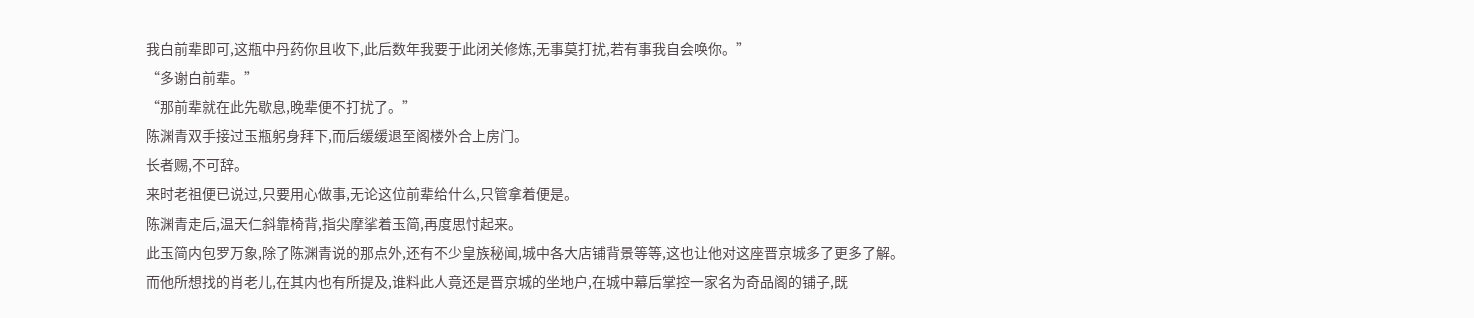我白前辈即可,这瓶中丹药你且收下,此后数年我要于此闭关修炼,无事莫打扰,若有事我自会唤你。”
“多谢白前辈。”
“那前辈就在此先歇息,晚辈便不打扰了。”
陈渊青双手接过玉瓶躬身拜下,而后缓缓退至阁楼外合上房门。
长者赐,不可辞。
来时老祖便已说过,只要用心做事,无论这位前辈给什么,只管拿着便是。
陈渊青走后,温天仁斜靠椅背,指尖摩挲着玉简,再度思忖起来。
此玉简内包罗万象,除了陈渊青说的那点外,还有不少皇族秘闻,城中各大店铺背景等等,这也让他对这座晋京城多了更多了解。
而他所想找的肖老儿,在其内也有所提及,谁料此人竟还是晋京城的坐地户,在城中幕后掌控一家名为奇品阁的铺子,既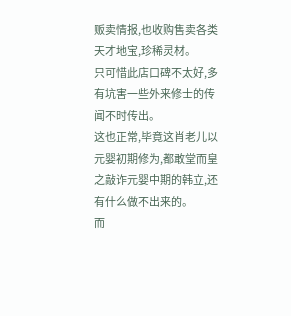贩卖情报,也收购售卖各类天才地宝,珍稀灵材。
只可惜此店口碑不太好,多有坑害一些外来修士的传闻不时传出。
这也正常,毕竟这肖老儿以元婴初期修为,都敢堂而皇之敲诈元婴中期的韩立,还有什么做不出来的。
而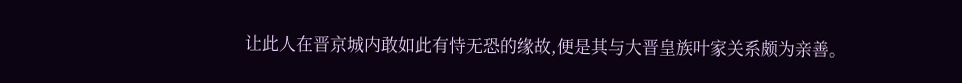让此人在晋京城内敢如此有恃无恐的缘故,便是其与大晋皇族叶家关系颇为亲善。